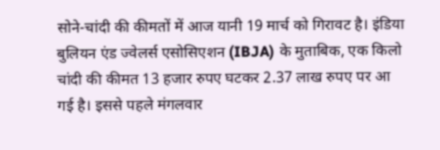सोने-चांदी की कीमतों में आज यानी 19 मार्च को गिरावट है। इंडिया बुलियन एंड ज्वेलर्स एसोसिएशन (IBJA) के मुताबिक, एक किलो चांदी की कीमत 13 हजार रुपए घटकर 2.37 लाख रुपए पर आ गई है। इससे पहले मंगलवार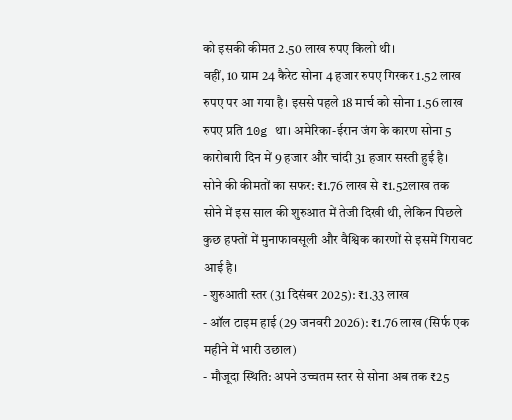को इसकी कीमत 2.50 लाख रुपए किलो थी।
वहीं, 10 ग्राम 24 कैरेट सोना 4 हजार रुपए गिरकर 1.52 लाख रुपए पर आ गया है। इससे पहले 18 मार्च को सोना 1.56 लाख रुपए प्रति 10g था। अमेरिका-ईरान जंग के कारण सोना 5 कारोबारी दिन में 9 हजार और चांदी 31 हजार सस्ती हुई है।
सोने की कीमतों का सफर: ₹1.76 लाख से ₹1.52लाख तक
सोने में इस साल की शुरुआत में तेजी दिखी थी, लेकिन पिछले कुछ हफ्तों में मुनाफावसूली और वैश्विक कारणों से इसमें गिरावट आई है।
- शुरुआती स्तर (31 दिसंबर 2025): ₹1.33 लाख
- ऑल टाइम हाई (29 जनवरी 2026): ₹1.76 लाख (सिर्फ एक महीने में भारी उछाल)
- मौजूदा स्थिति: अपने उच्चतम स्तर से सोना अब तक ₹25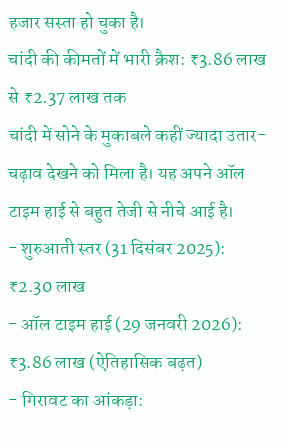हजार सस्ता हो चुका है।
चांदी की कीमतों में भारी क्रैश: ₹3.86 लाख से ₹2.37 लाख तक
चांदी में सोने के मुकाबले कहीं ज्यादा उतार-चढ़ाव देखने को मिला है। यह अपने ऑल टाइम हाई से बहुत तेजी से नीचे आई है।
- शुरुआती स्तर (31 दिसंबर 2025): ₹2.30 लाख
- ऑल टाइम हाई (29 जनवरी 2026): ₹3.86 लाख (ऐतिहासिक बढ़त)
- गिरावट का आंकड़ा: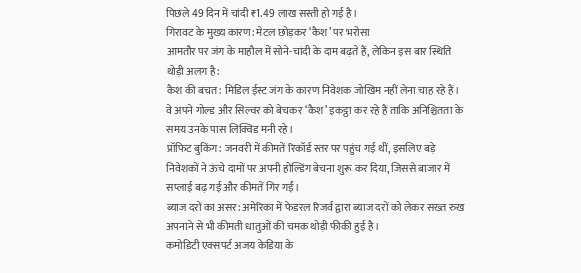पिछले 49 दिन में चांदी ₹1.49 लाख सस्ती हो गई है।
गिरावट के मुख्य कारण: मेटल छोड़कर ‘कैश’ पर भरोसा
आमतौर पर जंग के माहौल में सोने-चांदी के दाम बढ़ते हैं, लेकिन इस बार स्थिति थोड़ी अलग है:
कैश की बचत: मिडिल ईस्ट जंग के कारण निवेशक जोखिम नहीं लेना चाह रहे हैं। वे अपने गोल्ड और सिल्वर को बेचकर ‘कैश’ इकट्ठा कर रहे हैं ताकि अनिश्चितता के समय उनके पास लिक्विड मनी रहे।
प्रॉफिट बुकिंग: जनवरी में कीमतें रिकॉर्ड स्तर पर पहुंच गई थीं, इसलिए बड़े निवेशकों ने ऊंचे दामों पर अपनी होल्डिंग बेचना शुरू कर दिया, जिससे बाजार में सप्लाई बढ़ गई और कीमतें गिर गईं।
ब्याज दरों का असर: अमेरिका में फेडरल रिजर्व द्वारा ब्याज दरों को लेकर सख्त रुख अपनाने से भी कीमती धातुओं की चमक थोड़ी फीकी हुई है।
कमोडिटी एक्सपर्ट अजय केडिया के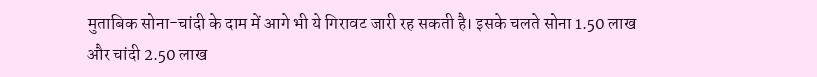मुताबिक सोना-चांदी के दाम में आगे भी ये गिरावट जारी रह सकती है। इसके चलते सोना 1.50 लाख और चांदी 2.50 लाख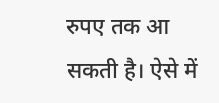रुपए तक आ सकती है। ऐसे में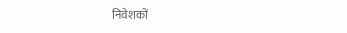निवेशकों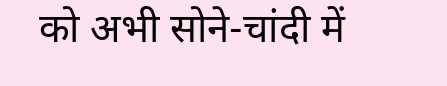को अभी सोने-चांदी में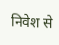निवेश से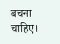बचना चाहिए।